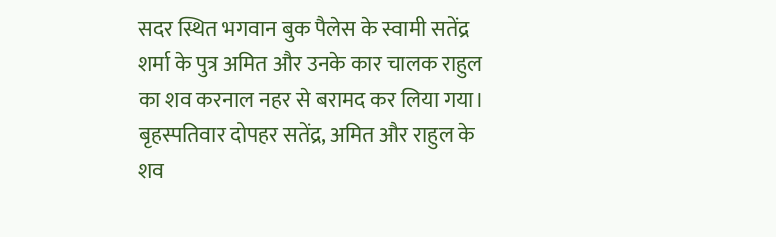सदर स्थित भगवान बुक पैलेस के स्वामी सतेंद्र शर्मा के पुत्र अमित और उनके कार चालक राहुल का शव करनाल नहर से बरामद कर लिया गया। बृहस्पतिवार दोपहर सतेंद्र, अमित और राहुल के शव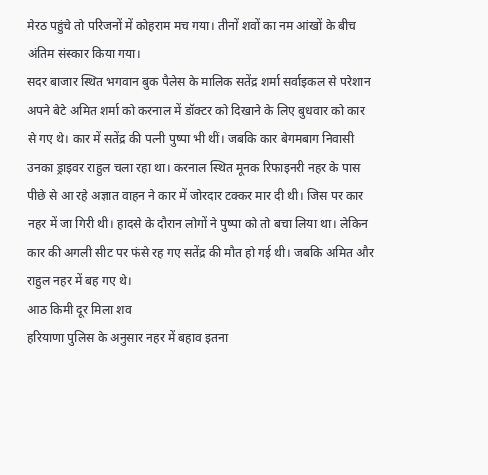मेरठ पहुंचे तो परिजनों में कोहराम मच गया। तीनों शवों का नम आंखों के बीच अंतिम संस्कार किया गया।
सदर बाजार स्थित भगवान बुक पैलेस के मालिक सतेंद्र शर्मा सर्वाइकल से परेशान अपने बेटे अमित शर्मा को करनाल में डॉक्टर को दिखाने के लिए बुधवार को कार से गए थे। कार में सतेंद्र की पत्नी पुष्पा भी थीं। जबकि कार बेगमबाग निवासी उनका ड्राइवर राहुल चला रहा था। करनाल स्थित मूनक रिफाइनरी नहर के पास पीछे से आ रहे अज्ञात वाहन ने कार में जोरदार टक्कर मार दी थी। जिस पर कार नहर में जा गिरी थी। हादसे के दौरान लोगों ने पुष्पा को तो बचा लिया था। लेकिन कार की अगली सीट पर फंसे रह गए सतेंद्र की मौत हो गई थी। जबकि अमित और राहुल नहर में बह गए थे।
आठ किमी दूर मिला शव
हरियाणा पुलिस के अनुसार नहर में बहाव इतना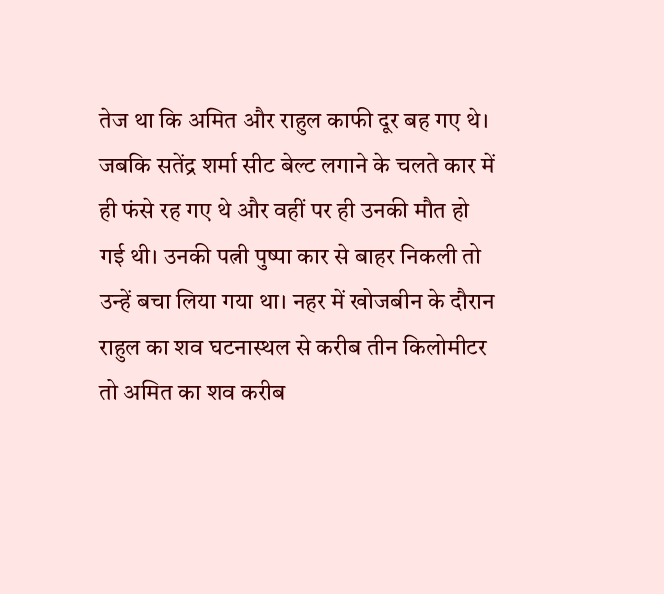तेज था कि अमित और राहुल काफी दूर बह गए थे। जबकि सतेंद्र शर्मा सीट बेल्ट लगाने के चलते कार में ही फंसे रह गए थे और वहीं पर ही उनकी मौत हो गई थी। उनकी पत्नी पुष्पा कार से बाहर निकली तो उन्हें बचा लिया गया था। नहर में खोजबीन के दौरान राहुल का शव घटनास्थल से करीब तीन किलोमीटर तो अमित का शव करीब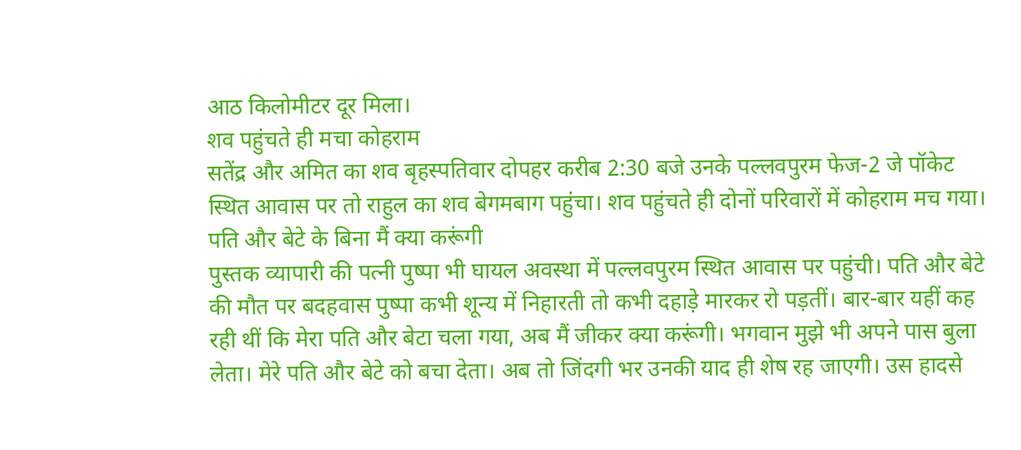आठ किलोमीटर दूर मिला।
शव पहुंचते ही मचा कोहराम
सतेंद्र और अमित का शव बृहस्पतिवार दोपहर करीब 2:30 बजे उनके पल्लवपुरम फेज-2 जे पॉकेट स्थित आवास पर तो राहुल का शव बेगमबाग पहुंचा। शव पहुंचते ही दोनों परिवारों में कोहराम मच गया।
पति और बेटे के बिना मैं क्या करूंगी
पुस्तक व्यापारी की पत्नी पुष्पा भी घायल अवस्था में पल्लवपुरम स्थित आवास पर पहुंची। पति और बेटे की मौत पर बदहवास पुष्पा कभी शून्य में निहारती तो कभी दहाड़े मारकर रो पड़तीं। बार-बार यहीं कह रही थीं कि मेरा पति और बेटा चला गया, अब मैं जीकर क्या करूंगी। भगवान मुझे भी अपने पास बुला लेता। मेरे पति और बेटे को बचा देता। अब तो जिंदगी भर उनकी याद ही शेष रह जाएगी। उस हादसे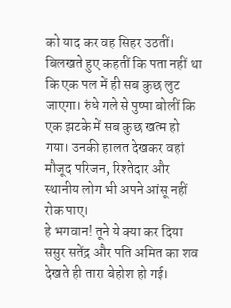को याद कर वह सिहर उठतीं। बिलखते हुए कहतीं कि पता नहीं था कि एक पल में ही सब कुछ लुट जाएगा। रुंधे गले से पुष्पा बोलीं कि एक झटके में सब कुछ खत्म हो गया। उनकी हालत देखकर वहां मौजूद परिजन, रिश्तेदार और स्थानीय लोग भी अपने आंसू नहीं रोक पाए।
हे भगवान! तूने ये क्या कर दिया
ससुर सतेंद्र और पति अमित का शव देखते ही तारा बेहोश हो गई।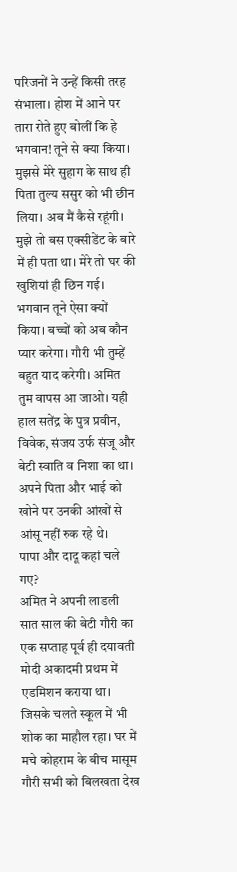परिजनों ने उन्हें किसी तरह संभाला। होश में आने पर तारा रोते हुए बोलीं कि हे भगवान! तूने से क्या किया। मुझसे मेरे सुहाग के साथ ही पिता तुल्य ससुर को भी छीन लिया। अब मैं कैसे रहूंगी। मुझे तो बस एक्सीडेंट के बारे में ही पता था। मेरे तो घर की खुशियां ही छिन गई। भगवान तूने ऐसा क्यों किया। बच्चों को अब कौन प्यार करेगा। गौरी भी तुम्हें बहुत याद करेगी। अमित तुम वापस आ जाओ। यही हाल सतेंद्र के पुत्र प्रवीन, विवेक, संजय उर्फ संजू और बेटी स्वाति व निशा का था। अपने पिता और भाई को खोने पर उनकी आंखों से आंसू नहीं रुक रहे थे।
पापा और दादू कहां चले गए?
अमित ने अपनी लाडली सात साल की बेटी गौरी का एक सप्ताह पूर्व ही दयावती मोदी अकादमी प्रथम में एडमिशन कराया था। जिसके चलते स्कूल में भी शोक का माहौल रहा। घर में मचे कोहराम के बीच मासूम गौरी सभी को बिलखता देख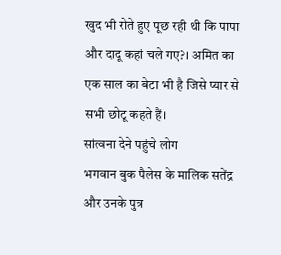खुद भी रोते हुए पूछ रही थी कि पापा और दादू कहां चले गए?। अमित का एक साल का बेटा भी है जिसे प्यार से सभी छोटू कहते हैं।
सांत्वना देने पहुंचे लोग
भगवान बुक पैलेस के मालिक सतेंद्र और उनके पुत्र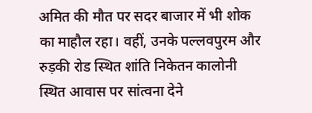अमित की मौत पर सदर बाजार में भी शोक का माहौल रहा। वहीं, उनके पल्लवपुरम और रुड़की रोड स्थित शांति निकेतन कालोनी स्थित आवास पर सांत्वना देने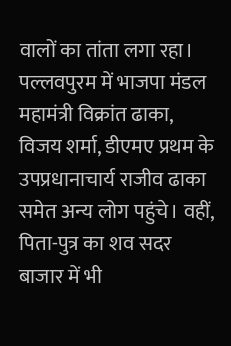वालों का तांता लगा रहा। पल्लवपुरम में भाजपा मंडल महामंत्री विक्रांत ढाका, विजय शर्मा, डीएमए प्रथम के उपप्रधानाचार्य राजीव ढाका समेत अन्य लोग पहुंचे। वहीं, पिता-पुत्र का शव सदर बाजार में भी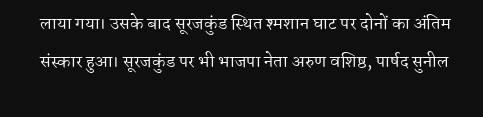लाया गया। उसके बाद सूरजकुंड स्थित श्मशान घाट पर दोनों का अंतिम संस्कार हुआ। सूरजकुंड पर भी भाजपा नेता अरुण वशिष्ठ, पार्षद सुनील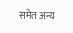समेत अन्य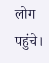लोग पहुंचे।